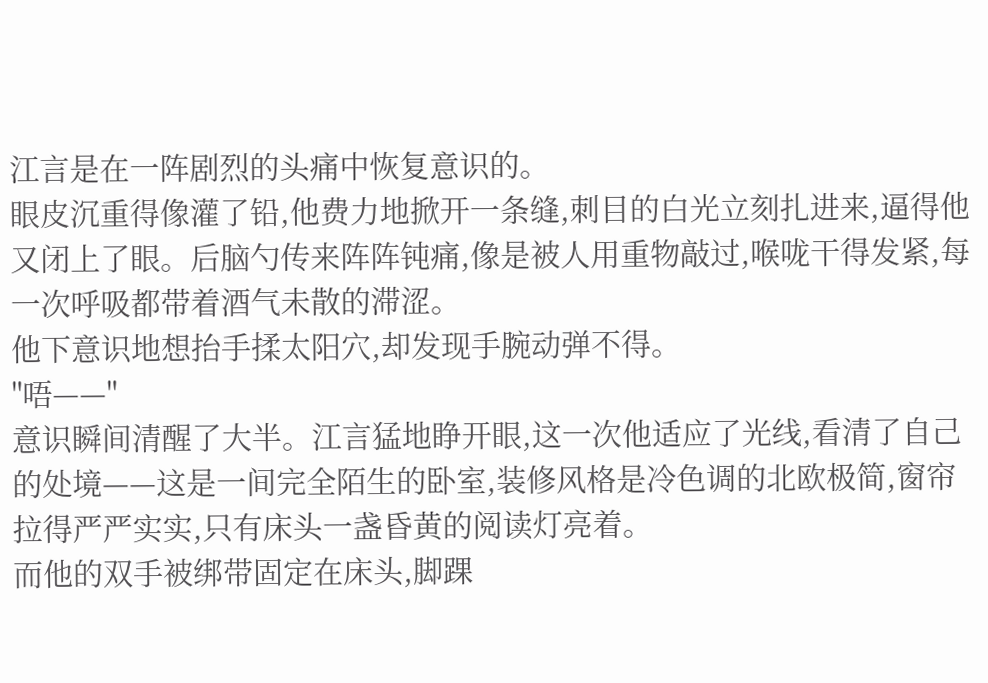江言是在一阵剧烈的头痛中恢复意识的。
眼皮沉重得像灌了铅,他费力地掀开一条缝,刺目的白光立刻扎进来,逼得他又闭上了眼。后脑勺传来阵阵钝痛,像是被人用重物敲过,喉咙干得发紧,每一次呼吸都带着酒气未散的滞涩。
他下意识地想抬手揉太阳穴,却发现手腕动弹不得。
"唔——"
意识瞬间清醒了大半。江言猛地睁开眼,这一次他适应了光线,看清了自己的处境——这是一间完全陌生的卧室,装修风格是冷色调的北欧极简,窗帘拉得严严实实,只有床头一盏昏黄的阅读灯亮着。
而他的双手被绑带固定在床头,脚踝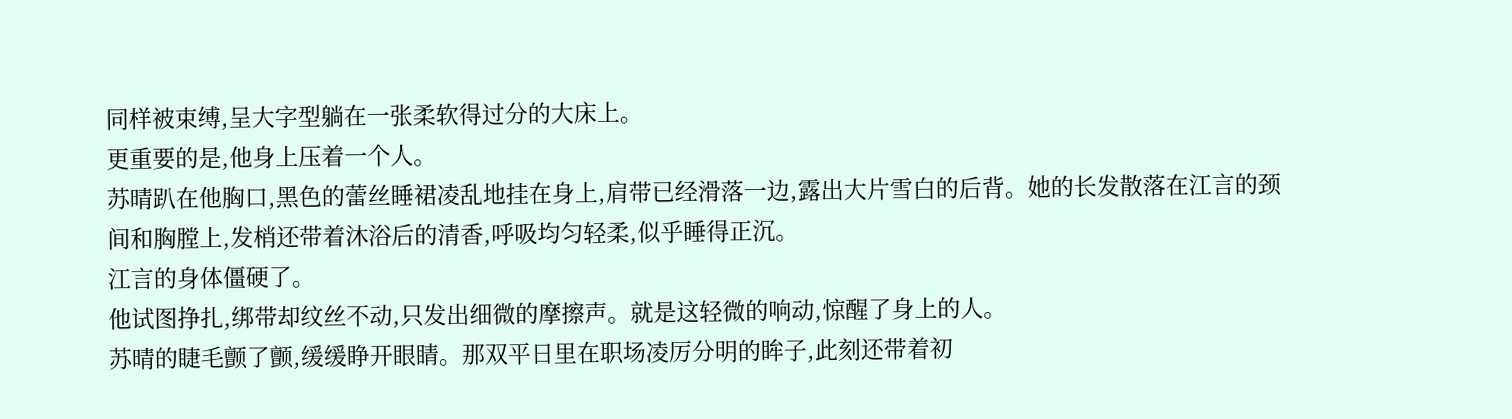同样被束缚,呈大字型躺在一张柔软得过分的大床上。
更重要的是,他身上压着一个人。
苏晴趴在他胸口,黑色的蕾丝睡裙凌乱地挂在身上,肩带已经滑落一边,露出大片雪白的后背。她的长发散落在江言的颈间和胸膛上,发梢还带着沐浴后的清香,呼吸均匀轻柔,似乎睡得正沉。
江言的身体僵硬了。
他试图挣扎,绑带却纹丝不动,只发出细微的摩擦声。就是这轻微的响动,惊醒了身上的人。
苏晴的睫毛颤了颤,缓缓睁开眼睛。那双平日里在职场凌厉分明的眸子,此刻还带着初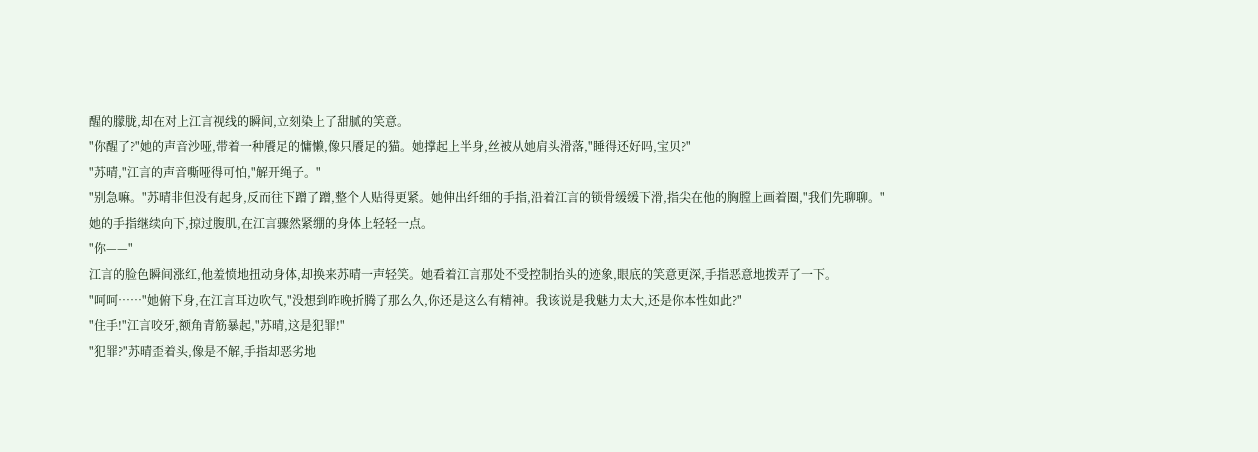醒的朦胧,却在对上江言视线的瞬间,立刻染上了甜腻的笑意。
"你醒了?"她的声音沙哑,带着一种餍足的慵懒,像只餍足的猫。她撑起上半身,丝被从她肩头滑落,"睡得还好吗,宝贝?"
"苏晴,"江言的声音嘶哑得可怕,"解开绳子。"
"别急嘛。"苏晴非但没有起身,反而往下蹭了蹭,整个人贴得更紧。她伸出纤细的手指,沿着江言的锁骨缓缓下滑,指尖在他的胸膛上画着圈,"我们先聊聊。"
她的手指继续向下,掠过腹肌,在江言骤然紧绷的身体上轻轻一点。
"你——"
江言的脸色瞬间涨红,他羞愤地扭动身体,却换来苏晴一声轻笑。她看着江言那处不受控制抬头的迹象,眼底的笑意更深,手指恶意地拨弄了一下。
"呵呵……"她俯下身,在江言耳边吹气,"没想到昨晚折腾了那么久,你还是这么有精神。我该说是我魅力太大,还是你本性如此?"
"住手!"江言咬牙,额角青筋暴起,"苏晴,这是犯罪!"
"犯罪?"苏晴歪着头,像是不解,手指却恶劣地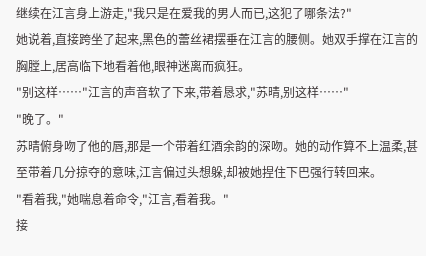继续在江言身上游走,"我只是在爱我的男人而已,这犯了哪条法?"
她说着,直接跨坐了起来,黑色的蕾丝裙摆垂在江言的腰侧。她双手撑在江言的胸膛上,居高临下地看着他,眼神迷离而疯狂。
"别这样……"江言的声音软了下来,带着恳求,"苏晴,别这样……"
"晚了。"
苏晴俯身吻了他的唇,那是一个带着红酒余韵的深吻。她的动作算不上温柔,甚至带着几分掠夺的意味,江言偏过头想躲,却被她捏住下巴强行转回来。
"看着我,"她喘息着命令,"江言,看着我。"
接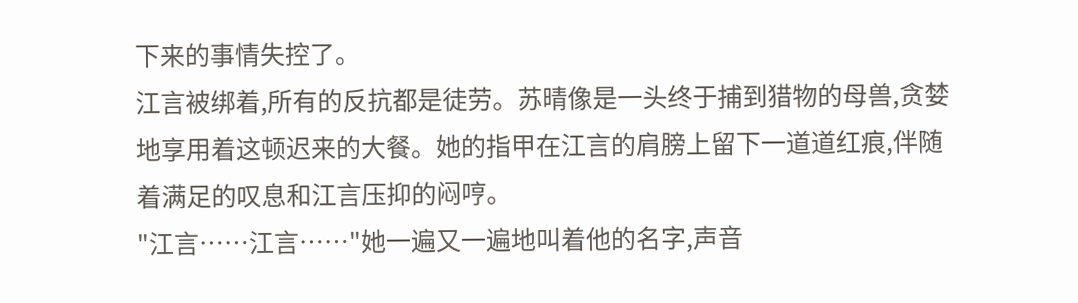下来的事情失控了。
江言被绑着,所有的反抗都是徒劳。苏晴像是一头终于捕到猎物的母兽,贪婪地享用着这顿迟来的大餐。她的指甲在江言的肩膀上留下一道道红痕,伴随着满足的叹息和江言压抑的闷哼。
"江言……江言……"她一遍又一遍地叫着他的名字,声音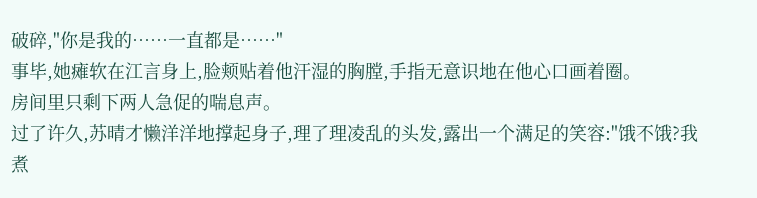破碎,"你是我的……一直都是……"
事毕,她瘫软在江言身上,脸颊贴着他汗湿的胸膛,手指无意识地在他心口画着圈。
房间里只剩下两人急促的喘息声。
过了许久,苏晴才懒洋洋地撑起身子,理了理凌乱的头发,露出一个满足的笑容:"饿不饿?我煮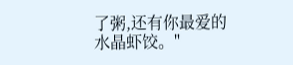了粥,还有你最爱的水晶虾饺。"